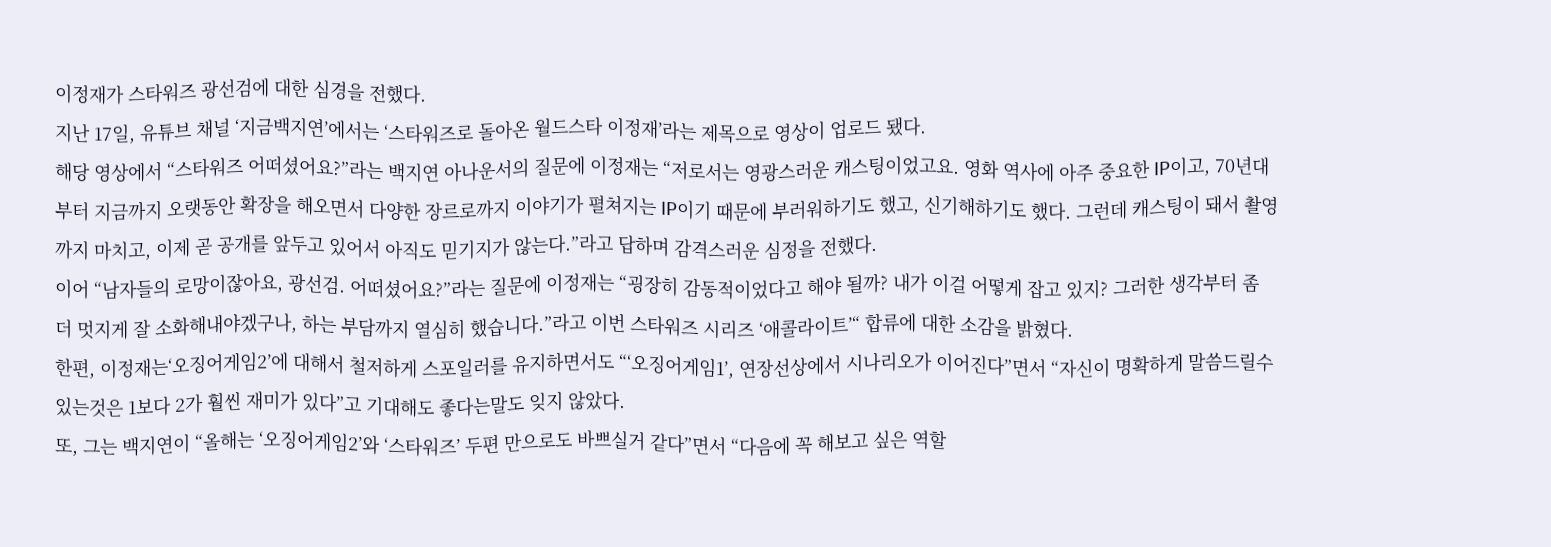이정재가 스타워즈 광선검에 대한 심경을 전했다.
지난 17일, 유튜브 채널 ‘지금백지연’에서는 ‘스타워즈로 돌아온 월드스타 이정재’라는 제목으로 영상이 업로드 됐다.
해당 영상에서 “스타워즈 어떠셨어요?”라는 백지연 아나운서의 질문에 이정재는 “저로서는 영광스러운 캐스팅이었고요. 영화 역사에 아주 중요한 IP이고, 70년대부터 지금까지 오랫동안 확장을 해오면서 다양한 장르로까지 이야기가 펼쳐지는 IP이기 때문에 부러워하기도 했고, 신기해하기도 했다. 그런데 캐스팅이 돼서 촬영까지 마치고, 이제 곧 공개를 앞두고 있어서 아직도 믿기지가 않는다.”라고 답하며 감격스러운 심정을 전했다.
이어 “남자들의 로망이잖아요, 광선검. 어떠셨어요?”라는 질문에 이정재는 “굉장히 감동적이었다고 해야 될까? 내가 이걸 어떻게 잡고 있지? 그러한 생각부터 좀 더 멋지게 잘 소화해내야겠구나, 하는 부담까지 열심히 했습니다.”라고 이번 스타워즈 시리즈 ‘애콜라이트’“ 합류에 대한 소감을 밝혔다.
한편, 이정재는‘오징어게임2’에 대해서 철저하게 스포일러를 유지하면서도 “‘오징어게임1’, 연장선상에서 시나리오가 이어진다”면서 “자신이 명확하게 말씀드릴수 있는것은 1보다 2가 훨씬 재미가 있다”고 기대해도 좋다는말도 잊지 않았다.
또, 그는 백지연이 “올해는 ‘오징어게임2’와 ‘스타워즈’ 두편 만으로도 바쁘실거 같다”면서 “다음에 꼭 해보고 싶은 역할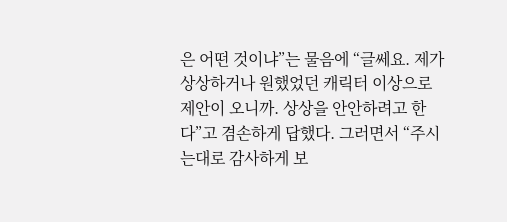은 어떤 것이냐”는 물음에 “글쎄요. 제가 상상하거나 원했었던 캐릭터 이상으로 제안이 오니까. 상상을 안안하려고 한다”고 겸손하게 답했다. 그러면서 “주시는대로 감사하게 보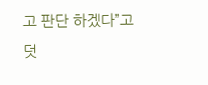고 판단 하겠다”고 덧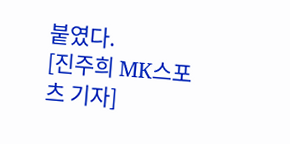붙였다.
[진주희 MK스포츠 기자]